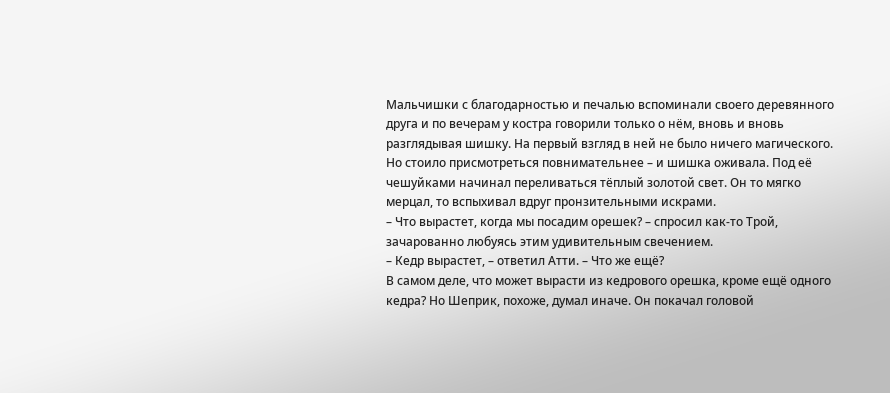Мальчишки с благодарностью и печалью вспоминали своего деревянного друга и по вечерам у костра говорили только о нём, вновь и вновь разглядывая шишку. На первый взгляд в ней не было ничего магического. Но стоило присмотреться повнимательнее – и шишка оживала. Под её чешуйками начинал переливаться тёплый золотой свет. Он то мягко мерцал, то вспыхивал вдруг пронзительными искрами.
– Что вырастет, когда мы посадим орешек? – спросил как-то Трой, зачарованно любуясь этим удивительным свечением.
– Кедр вырастет, – ответил Атти. – Что же ещё?
В самом деле, что может вырасти из кедрового орешка, кроме ещё одного кедра? Но Шеприк, похоже, думал иначе. Он покачал головой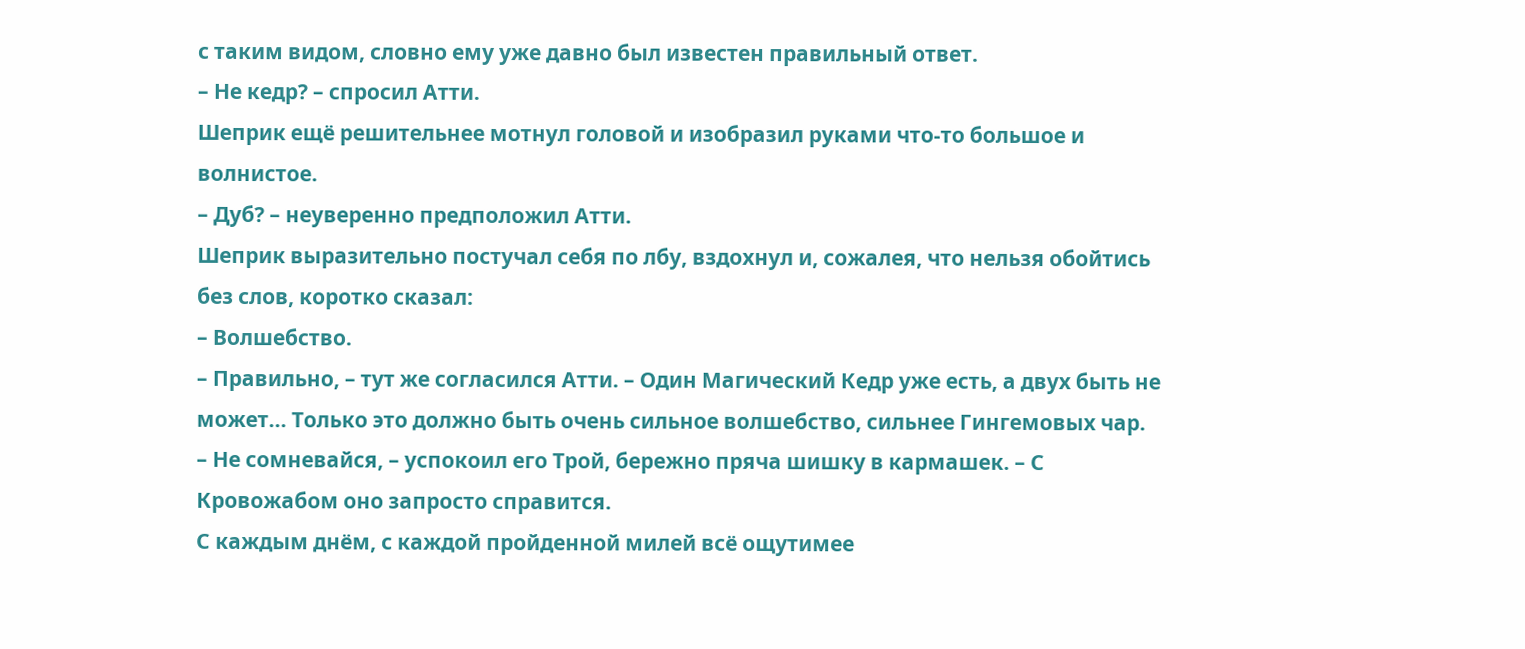с таким видом, словно ему уже давно был известен правильный ответ.
– Не кедр? – спросил Атти.
Шеприк ещё решительнее мотнул головой и изобразил руками что-то большое и волнистое.
– Дуб? – неуверенно предположил Атти.
Шеприк выразительно постучал себя по лбу, вздохнул и, сожалея, что нельзя обойтись без слов, коротко сказал:
– Волшебство.
– Правильно, – тут же согласился Атти. – Один Магический Кедр уже есть, а двух быть не может... Только это должно быть очень сильное волшебство, сильнее Гингемовых чар.
– Не сомневайся, – успокоил его Трой, бережно пряча шишку в кармашек. – С Кровожабом оно запросто справится.
С каждым днём, с каждой пройденной милей всё ощутимее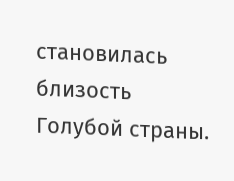становилась близость Голубой страны.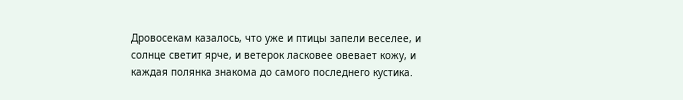Дровосекам казалось, что уже и птицы запели веселее, и солнце светит ярче, и ветерок ласковее овевает кожу, и каждая полянка знакома до самого последнего кустика.